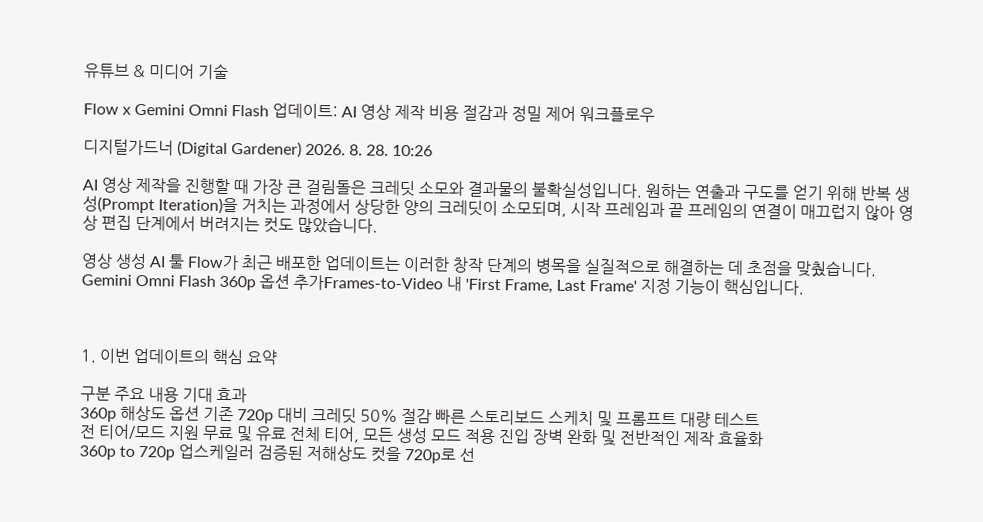유튜브 & 미디어 기술

Flow x Gemini Omni Flash 업데이트: AI 영상 제작 비용 절감과 정밀 제어 워크플로우

디지털가드너 (Digital Gardener) 2026. 8. 28. 10:26

AI 영상 제작을 진행할 때 가장 큰 걸림돌은 크레딧 소모와 결과물의 불확실성입니다. 원하는 연출과 구도를 얻기 위해 반복 생성(Prompt Iteration)을 거치는 과정에서 상당한 양의 크레딧이 소모되며, 시작 프레임과 끝 프레임의 연결이 매끄럽지 않아 영상 편집 단계에서 버려지는 컷도 많았습니다.

영상 생성 AI 툴 Flow가 최근 배포한 업데이트는 이러한 창작 단계의 병목을 실질적으로 해결하는 데 초점을 맞췄습니다. Gemini Omni Flash 360p 옵션 추가Frames-to-Video 내 'First Frame, Last Frame' 지정 기능이 핵심입니다.



1. 이번 업데이트의 핵심 요약

구분 주요 내용 기대 효과
360p 해상도 옵션 기존 720p 대비 크레딧 50% 절감 빠른 스토리보드 스케치 및 프롬프트 대량 테스트
전 티어/모드 지원 무료 및 유료 전체 티어, 모든 생성 모드 적용 진입 장벽 완화 및 전반적인 제작 효율화
360p to 720p 업스케일러 검증된 저해상도 컷을 720p로 선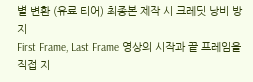별 변환 (유료 티어) 최종본 제작 시 크레딧 낭비 방지
First Frame, Last Frame 영상의 시작과 끝 프레임을 직접 지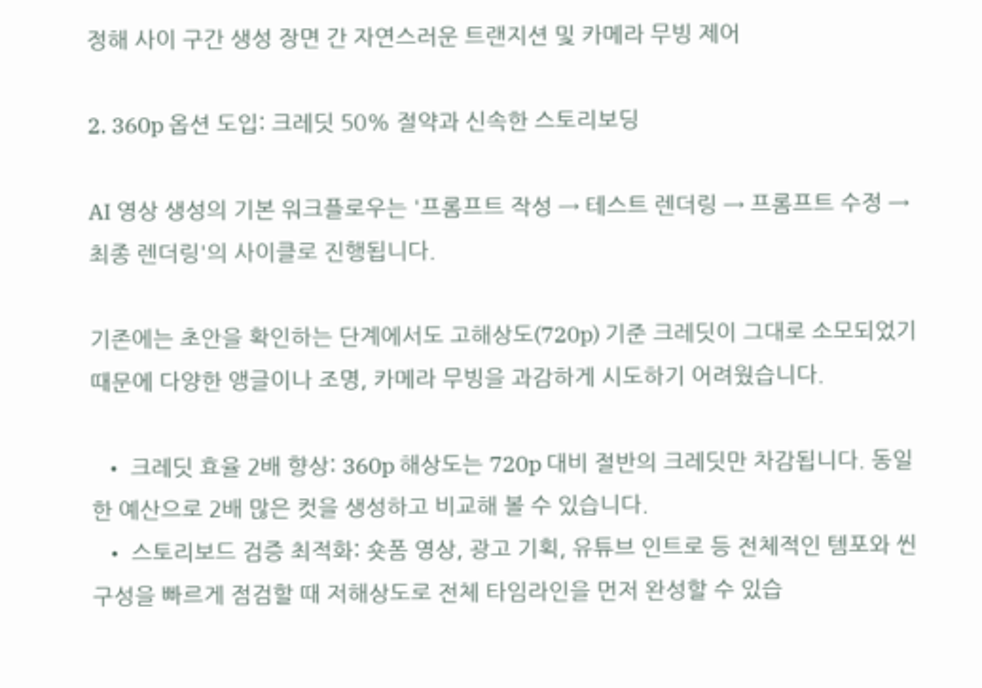정해 사이 구간 생성 장면 간 자연스러운 트랜지션 및 카메라 무빙 제어

2. 360p 옵션 도입: 크레딧 50% 절약과 신속한 스토리보딩

AI 영상 생성의 기본 워크플로우는 '프롬프트 작성 → 테스트 렌더링 → 프롬프트 수정 → 최종 렌더링'의 사이클로 진행됩니다.

기존에는 초안을 확인하는 단계에서도 고해상도(720p) 기준 크레딧이 그대로 소모되었기 때문에 다양한 앵글이나 조명, 카메라 무빙을 과감하게 시도하기 어려웠습니다.

  • 크레딧 효율 2배 향상: 360p 해상도는 720p 대비 절반의 크레딧만 차감됩니다. 동일한 예산으로 2배 많은 컷을 생성하고 비교해 볼 수 있습니다.
  • 스토리보드 검증 최적화: 숏폼 영상, 광고 기획, 유튜브 인트로 등 전체적인 템포와 씬 구성을 빠르게 점검할 때 저해상도로 전체 타임라인을 먼저 완성할 수 있습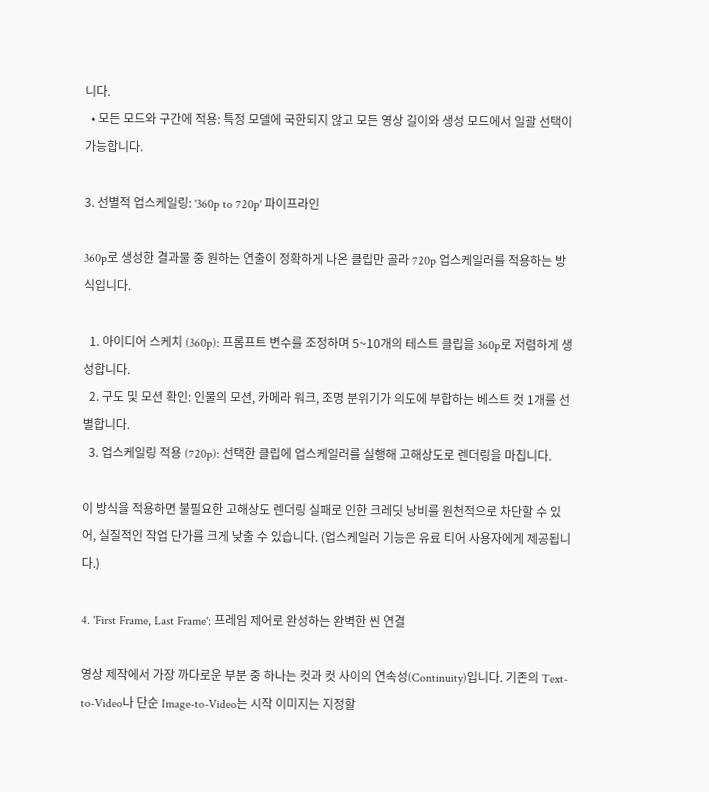니다.
  • 모든 모드와 구간에 적용: 특정 모델에 국한되지 않고 모든 영상 길이와 생성 모드에서 일괄 선택이 가능합니다.

3. 선별적 업스케일링: '360p to 720p' 파이프라인

360p로 생성한 결과물 중 원하는 연출이 정확하게 나온 클립만 골라 720p 업스케일러를 적용하는 방식입니다.

  1. 아이디어 스케치 (360p): 프롬프트 변수를 조정하며 5~10개의 테스트 클립을 360p로 저렴하게 생성합니다.
  2. 구도 및 모션 확인: 인물의 모션, 카메라 워크, 조명 분위기가 의도에 부합하는 베스트 컷 1개를 선별합니다.
  3. 업스케일링 적용 (720p): 선택한 클립에 업스케일러를 실행해 고해상도로 렌더링을 마칩니다.

이 방식을 적용하면 불필요한 고해상도 렌더링 실패로 인한 크레딧 낭비를 원천적으로 차단할 수 있어, 실질적인 작업 단가를 크게 낮출 수 있습니다. (업스케일러 기능은 유료 티어 사용자에게 제공됩니다.)

4. 'First Frame, Last Frame': 프레임 제어로 완성하는 완벽한 씬 연결

영상 제작에서 가장 까다로운 부분 중 하나는 컷과 컷 사이의 연속성(Continuity)입니다. 기존의 Text-to-Video나 단순 Image-to-Video는 시작 이미지는 지정할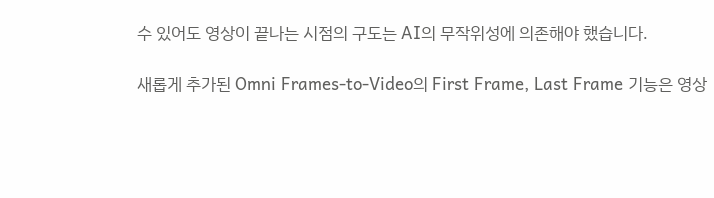수 있어도 영상이 끝나는 시점의 구도는 AI의 무작위성에 의존해야 했습니다.

새롭게 추가된 Omni Frames-to-Video의 First Frame, Last Frame 기능은 영상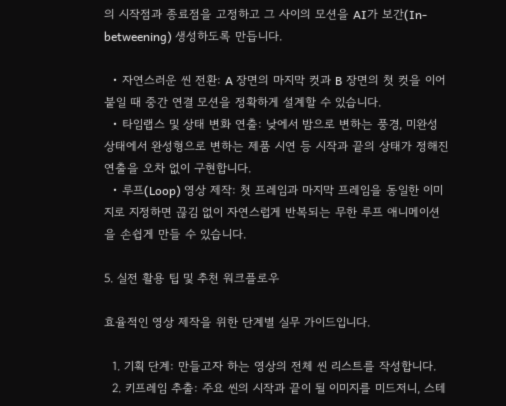의 시작점과 종료점을 고정하고 그 사이의 모션을 AI가 보간(In-betweening) 생성하도록 만듭니다.

  • 자연스러운 씬 전환: A 장면의 마지막 컷과 B 장면의 첫 컷을 이어 붙일 때 중간 연결 모션을 정확하게 설계할 수 있습니다.
  • 타임랩스 및 상태 변화 연출: 낮에서 밤으로 변하는 풍경, 미완성 상태에서 완성형으로 변하는 제품 시연 등 시작과 끝의 상태가 정해진 연출을 오차 없이 구현합니다.
  • 루프(Loop) 영상 제작: 첫 프레임과 마지막 프레임을 동일한 이미지로 지정하면 끊김 없이 자연스럽게 반복되는 무한 루프 애니메이션을 손쉽게 만들 수 있습니다.

5. 실전 활용 팁 및 추천 워크플로우

효율적인 영상 제작을 위한 단계별 실무 가이드입니다.

  1. 기획 단계: 만들고자 하는 영상의 전체 씬 리스트를 작성합니다.
  2. 키프레임 추출: 주요 씬의 시작과 끝이 될 이미지를 미드저니, 스테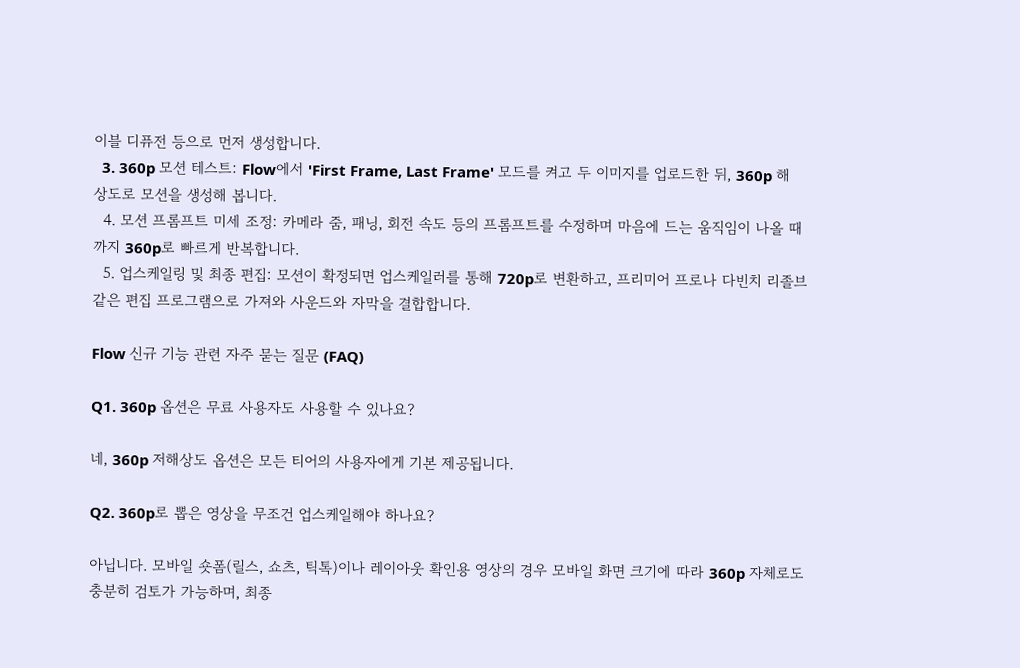이블 디퓨전 등으로 먼저 생성합니다.
  3. 360p 모션 테스트: Flow에서 'First Frame, Last Frame' 모드를 켜고 두 이미지를 업로드한 뒤, 360p 해상도로 모션을 생성해 봅니다.
  4. 모션 프롬프트 미세 조정: 카메라 줌, 패닝, 회전 속도 등의 프롬프트를 수정하며 마음에 드는 움직임이 나올 때까지 360p로 빠르게 반복합니다.
  5. 업스케일링 및 최종 편집: 모션이 확정되면 업스케일러를 통해 720p로 변환하고, 프리미어 프로나 다빈치 리졸브 같은 편집 프로그램으로 가져와 사운드와 자막을 결합합니다.

Flow 신규 기능 관련 자주 묻는 질문 (FAQ)

Q1. 360p 옵션은 무료 사용자도 사용할 수 있나요?

네, 360p 저해상도 옵션은 모든 티어의 사용자에게 기본 제공됩니다.

Q2. 360p로 뽑은 영상을 무조건 업스케일해야 하나요?

아닙니다. 모바일 숏폼(릴스, 쇼츠, 틱톡)이나 레이아웃 확인용 영상의 경우 모바일 화면 크기에 따라 360p 자체로도 충분히 검토가 가능하며, 최종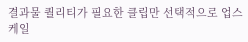결과물 퀄리티가 필요한 클립만 선택적으로 업스케일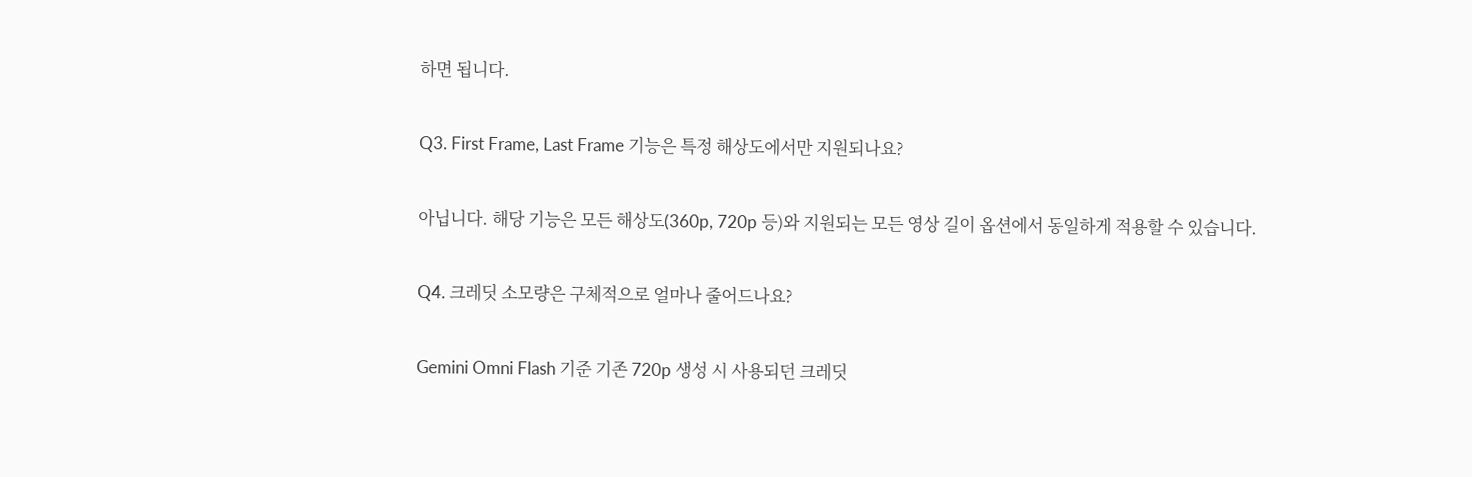하면 됩니다.

Q3. First Frame, Last Frame 기능은 특정 해상도에서만 지원되나요?

아닙니다. 해당 기능은 모든 해상도(360p, 720p 등)와 지원되는 모든 영상 길이 옵션에서 동일하게 적용할 수 있습니다.

Q4. 크레딧 소모량은 구체적으로 얼마나 줄어드나요?

Gemini Omni Flash 기준 기존 720p 생성 시 사용되던 크레딧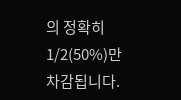의 정확히 1/2(50%)만 차감됩니다.